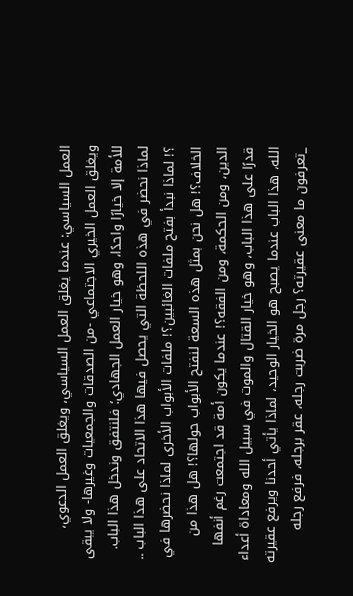العمل السياسي: عندما يغلق العمل السياسي، ويغلق العمل الدعوي، ويغلق العمل الخيري الاجتماعي -من الصدقات والجمعيات وغيرها- ولا يبقى للأمة إلا خيارًا واحدًا، وهو خيار العمل الجهادي؛ فلنتفق وندخل هذا الباب.
لماذا نحضر في هذه اللحظة التي يحصل فيها هذا الاتحاد على هذا الباب .. ؟! لماذا نبدأ بفتح ملفات الغائبين؟! ملفات الأبواب الأخرى لماذا نحضرها في الخلاف؟! هل نحن بمثل هذه السعة لنفتح الأبواب حولها؟! هل هذا من الدين، ومن الحكمة، ومن الفقه؟! عندما يكون أمة قد اجتمعت رغم أنفها قدرًا على هذا الباب، وهو خيار القتال والموت في سبيل الله ومعاداة أعداء الله، هذا الباب عندما يصبح هو الخيار الوحيد، لماذا يأتي أحدنا ويرفع عقيرته _تعرفون ما معنى عقيرته؟ رجل مرة ضربت رجله، عقر برجله، فرفع رجله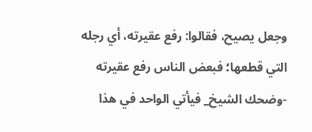وجعل يصيح، فقالوا: رفع عقيرته، أي رجله التي قطعها؛ فبعض الناس رفع عقيرته -وضحك الشيخ_ فيأتي الواحد في هذا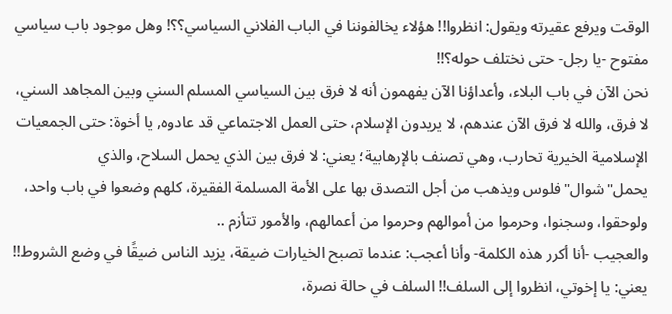الوقت ويرفع عقيرته ويقول: انظروا!! هؤلاء يخالفوننا في الباب الفلاني السياسي؟؟! وهل موجود باب سياسي مفتوح -يا رجل- حتى نختلف حوله؟!!
نحن الآن في باب البلاء، وأعداؤنا الآن يفهمون أنه لا فرق بين السياسي المسلم السني وبين المجاهد السني، لا فرق، والله لا فرق الآن عندهم، لا يريدون الإسلام، حتى العمل الاجتماعي قد عادوه, يا أخوة: حتى الجمعيات الإسلامية الخيرية تحارب، وهي تصنف بالإرهابية؛ يعني: لا فرق بين الذي يحمل السلاح، والذي يحمل"شوال"فلوس ويذهب من أجل التصدق بها على الأمة المسلمة الفقيرة، كلهم وضعوا في باب واحد، ولوحقوا، وسجنوا، وحرموا من أموالهم وحرموا من أعمالهم، والأمور تتأزم ..
والعجيب -أنا أكرر هذه الكلمة- وأنا أعجب: عندما تصبح الخيارات ضيقة، يزيد الناس ضيقًا في وضع الشروط!! يعني: يا إخوتي، انظروا إلى السلف!! السلف في حالة نصرة،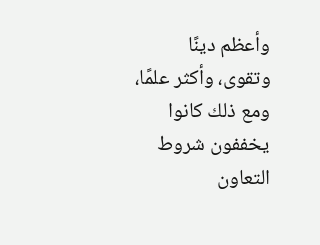وأعظم دينًا وتقوى، وأكثر علمًا، ومع ذلك كانوا يخففون شروط التعاون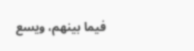فيما بينهم، ويسع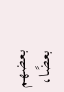بعضهم بعضًا،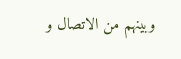وبينهم من الاتصال و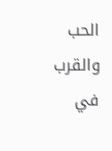الحب والقرب في